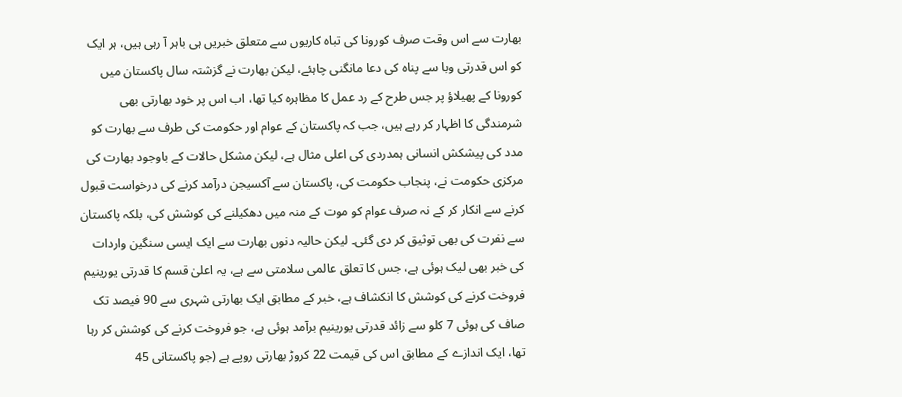بھارت سے اس وقت صرف کورونا کی تباہ کاریوں سے متعلق خبریں ہی باہر آ رہی ہیں، ہر ایک کو اس قدرتی وبا سے پناہ کی دعا مانگنی چاہئے، لیکن بھارت نے گزشتہ سال پاکستان میں کورونا کے پھیلاؤ پر جس طرح کے رد عمل کا مظاہرہ کیا تھا، اب اس پر خود بھارتی بھی شرمندگی کا اظہار کر رہے ہیں، جب کہ پاکستان کے عوام اور حکومت کی طرف سے بھارت کو مدد کی پیشکش انسانی ہمدردی کی اعلی مثال ہے، لیکن مشکل حالات کے باوجود بھارت کی مرکزی حکومت نے، پنجاب حکومت کی، پاکستان سے آکسیجن درآمد کرنے کی درخواست قبول کرنے سے انکار کر کے نہ صرف عوام کو موت کے منہ میں دھکیلنے کی کوشش کی، بلکہ پاکستان سے نفرت کی بھی توثیق کر دی گئی۔ لیکن حالیہ دنوں بھارت سے ایک ایسی سنگین واردات کی خبر بھی لیک ہوئی ہے، جس کا تعلق عالمی سلامتی سے ہے، یہ اعلیٰ قسم کا قدرتی یورینیم فروخت کرنے کی کوشش کا انکشاف ہے، خبر کے مطابق ایک بھارتی شہری سے 90 فیصد تک صاف کی ہوئی 7 کلو سے زائد قدرتی یورینیم برآمد ہوئی ہے، جو فروخت کرنے کی کوشش کر رہا تھا، ایک اندازے کے مطابق اس کی قیمت 22 کروڑ بھارتی روپے ہے (جو پاکستانی 45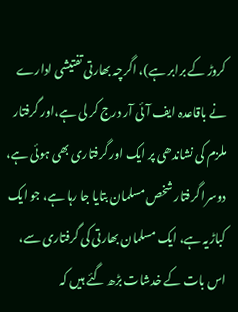کروڑ کے برابر ہے)، اگرچہ بھارتی تفتیشی ادارے نے باقاعدہ ایف آئی آر درج کر لی ہے،اور گرفتار ملزم کی نشاندھی پر ایک اور گرفتاری بھی ہوئی ہے، دوسرا گرفتار شخص مسلمان بتایا جا رہا ہے، جو ایک کباڑیہ ہے، ایک مسلمان بھارتی کی گرفتاری سے، اس بات کے خدشات بڑھ گئے ہیں کہ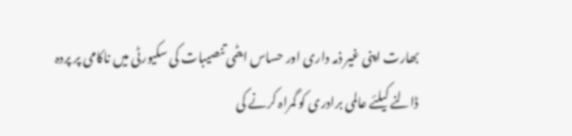بھارت اپنی غیر ذمہ داری اور حساس ایٹمی تنصیبات کی سکیورٹی میں ناکامی پر پردہ ڈالنے کیلئے عالمی برادری کو گمراہ کرنے کی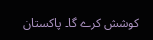کوشش کرے گا۔ پاکستان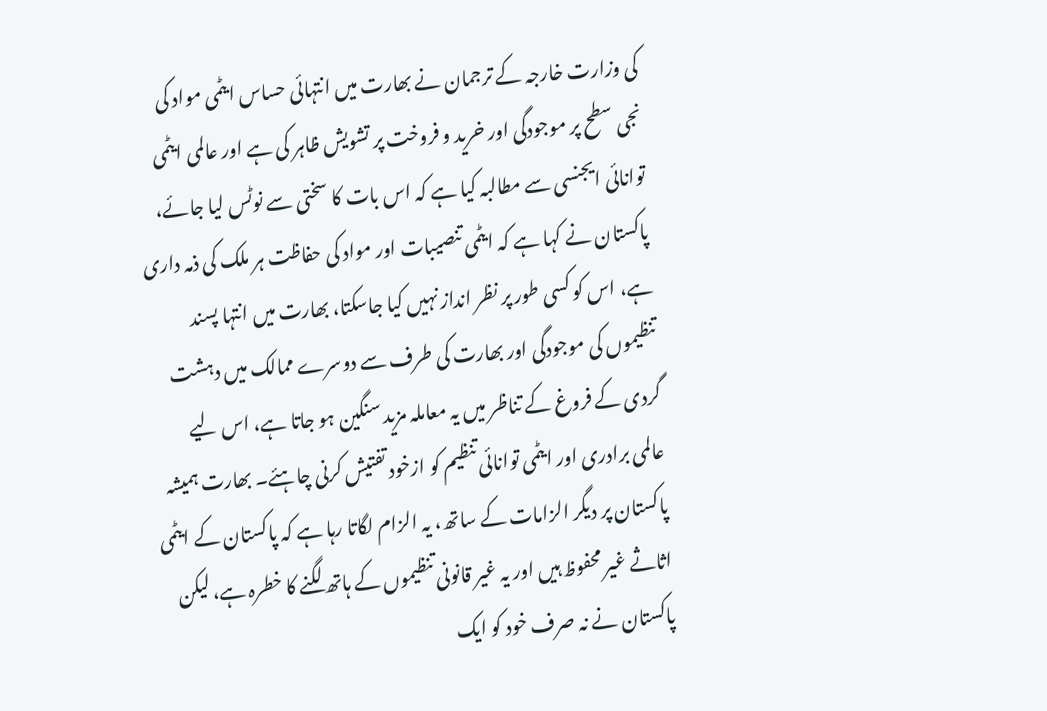کی وزارت خارجہ کے ترجمان نے بھارت میں انتہائی حساس ایٹمی مواد کی نجی سطح پر موجودگی اور خرید و فروخت پر تشویش ظاہر کی ہے اور عالمی ایٹمی توانائی ایجنسی سے مطالبہ کیا ہے کہ اس بات کا سختی سے نوٹس لیا جائے، پاکستان نے کہا ہے کہ ایٹمی تنصیبات اور مواد کی حفاظت ہر ملک کی ذمہ داری ہے، اس کو کسی طور پر نظر انداز نہیں کیا جاسکتا، بھارت میں انتہا پسند تنظیموں کی موجودگی اور بھارت کی طرف سے دوسرے ممالک میں دہشت گردی کے فروغ کے تناظر میں یہ معاملہ مزید سنگین ہو جاتا ہے، اس لیے عالمی برادری اور ایٹمی توانائی تنظیم کو ازخود تفتیش کرنی چاہئے۔ بھارت ہمیشہ پاکستان پر دیگر الزامات کے ساتھ، یہ الزام لگاتا رہا ہے کہ پاکستان کے ایٹمی اثاثے غیر محفوظ ہیں اور یہ غیر قانونی تنظیموں کے ہاتھ لگنے کا خطرہ ہے، لیکن پاکستان نے نہ صرف خود کو ایک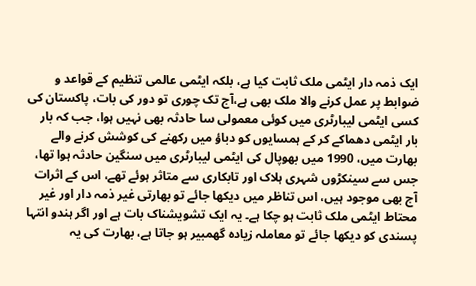ایک ذمہ دار ایٹمی ملک ثابت کیا ہے، بلکہ ایٹمی عالمی تنظیم کے قواعد و ضوابط پر عمل کرنے والا ملک بھی ہے،آج تک چوری تو دور کی بات، پاکستان کی کسی ایٹمی لیبارٹری میں کوئی معمولی سا حادثہ بھی نہیں ہوا، جب کہ بار بار ایٹمی دھماکے کر کے ہمسایوں کو دباؤ میں رکھنے کی کوشش کرنے والے بھارت میں، 1990 میں بھوپال کی ایٹمی لیبارٹری میں سنگین حادثہ ہوا تھا، جس سے سینکڑوں شہری ہلاک اور تابکاری سے متاثر ہوئے تھے، اس کے اثرات آج بھی موجود ہیں، اس تناظر میں دیکھا جائے تو بھارتی غیر ذمہ دار اور غیر محتاط ایٹمی ملک ثابت ہو چکا ہے۔ یہ ایک تشویشناک بات ہے اور اگر ہندو انتہا پسندی کو دیکھا جائے تو معاملہ زیادہ گھمبیر ہو جاتا ہے، بھارت کی یہ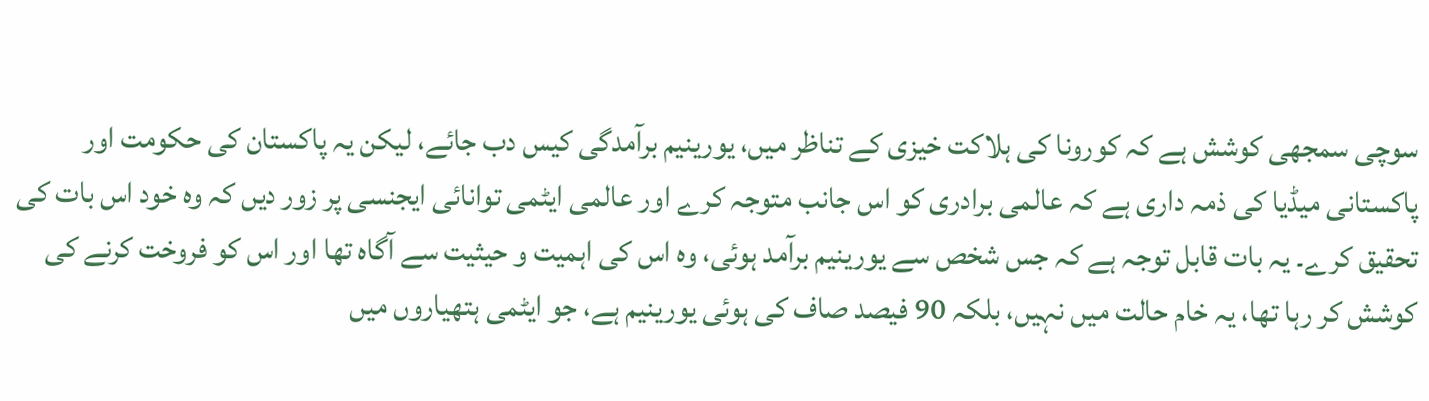سوچی سمجھی کوشش ہے کہ کورونا کی ہلاکت خیزی کے تناظر میں، یورینیم برآمدگی کیس دب جائے، لیکن یہ پاکستان کی حکومت اور پاکستانی میڈیا کی ذمہ داری ہے کہ عالمی برادری کو اس جانب متوجہ کرے اور عالمی ایٹمی توانائی ایجنسی پر زور دیں کہ وہ خود اس بات کی تحقیق کرے۔ یہ بات قابل توجہ ہے کہ جس شخص سے یورینیم برآمد ہوئی، وہ اس کی اہمیت و حیثیت سے آگاہ تھا اور اس کو فروخت کرنے کی کوشش کر رہا تھا، یہ خام حالت میں نہیں، بلکہ 90 فیصد صاف کی ہوئی یورینیم ہے، جو ایٹمی ہتھیاروں میں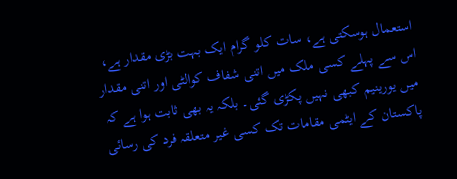استعمال ہوسکتی ہے، سات کلو گرام ایک بہت بڑی مقدار ہے، اس سے پہلے کسی ملک میں اتنی شفاف کوالٹی اور اتنی مقدار میں یورینیم کبھی نہیں پکڑی گئی۔ بلکہ یہ بھی ثابت ہوا ہے کہ پاکستان کے ایٹمی مقامات تک کسی غیر متعلقہ فرد کی رسائی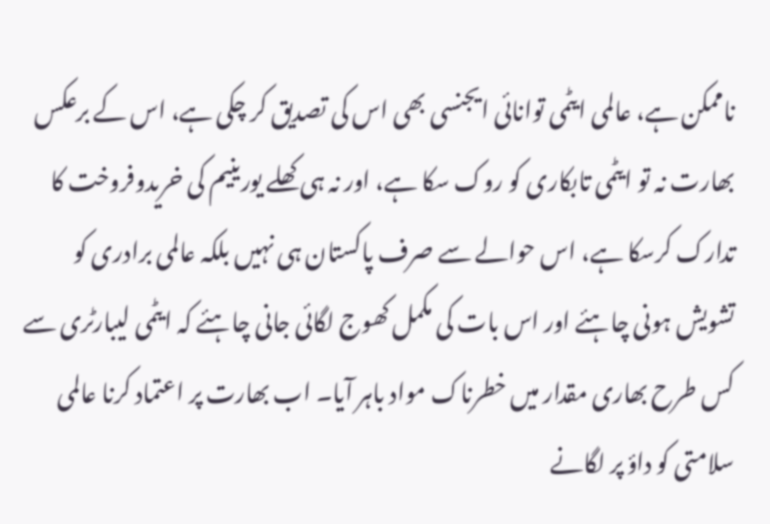ناممکن ہے، عالمی ایٹمی توانائی ایجنسی بھی اس کی تصدیق کر چکی ہے، اس کے برعکس بھارت نہ تو ایٹمی تابکاری کو روک سکا ہے، اور نہ ہی کھلے یورینیم کی خریدوفروخت کا تدارک کرسکا ہے، اس حوالے سے صرف پاکستان ہی نہیں بلکہ عالمی برادری کو تشویش ہونی چاہئے اور اس بات کی مکمل کھوج لگائی جانی چاہئے کہ ایٹمی لیبارٹری سے کس طرح بھاری مقدار میں خطرناک مواد باہر آیا۔ اب بھارت پر اعتماد کرنا عالمی سلامتی کو داؤ پر لگانے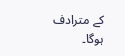کے مترادف ہوگا۔